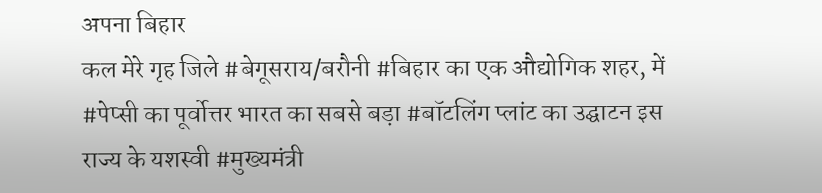अपना बिहार
कल मेरे गृह जिले #बेगूसराय/बरौनी #बिहार का एक औद्योगिक शहर, में #पेप्सी का पूर्वोत्तर भारत का सबसे बड़ा #बॉटलिंग प्लांट का उद्घाटन इस राज्य के यशस्वी #मुख्यमंत्री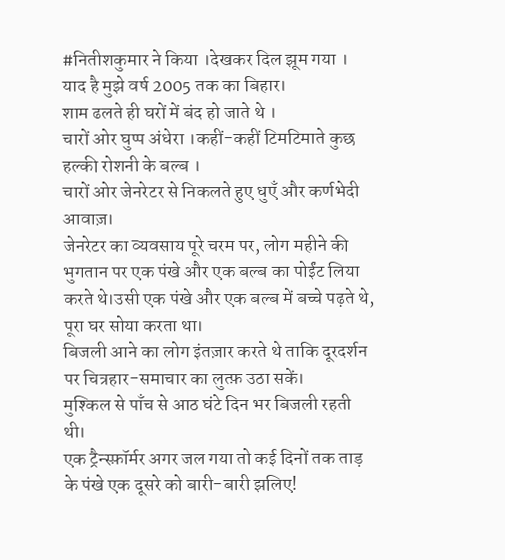#नितीशकुमार ने किया ।देखकर दिल झूम गया ।
याद है मुझे वर्ष 2005 तक का बिहार।
शाम ढलते ही घरों में बंद हो जाते थे ।
चारों ओर घुप्प अंधेरा ।कहीं-कहीं टिमटिमाते कुछ हल्की रोशनी के बल्ब ।
चारों ओर जेनरेटर से निकलते हुए धुएँ और कर्णभेदी आवाज़।
जेनरेटर का व्यवसाय पूरे चरम पर, लोग महीने की भुगतान पर एक पंखे और एक बल्ब का पोईंट लिया करते थे।उसी एक पंखे और एक बल्ब में बच्चे पढ़ते थे, पूरा घर सोया करता था।
बिजली आने का लोग इंतज़ार करते थे ताकि दूरदर्शन पर चित्रहार-समाचार का लुत्फ़ उठा सकें।
मुश्किल से पाँच से आठ घंटे दिन भर बिजली रहती थी।
एक ट्रैन्स्फ़ॉर्मर अगर जल गया तो कई दिनों तक ताड़ के पंखे एक दूसरे को बारी-बारी झलिए!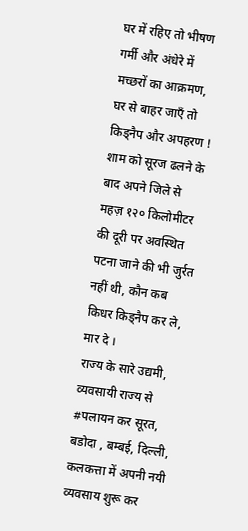घर में रहिए तो भीषण गर्मी और अंधेरे में मच्छरों का आक्रमण, घर से बाहर जाएँ तो किड्नैप और अपहरण !
शाम को सूरज ढलने के बाद अपने जिले से महज़ १२० किलोमीटर की दूरी पर अवस्थित पटना जाने की भी जुर्रत नहीं थी, कौन कब किधर किड्नैप कर ले, मार दे ।
राज्य के सारे उद्यमी, व्यवसायी राज्य से #पलायन कर सूरत, बडोदा , बम्बई, दिल्ली, कलकत्ता में अपनी नयी व्यवसाय शुरू कर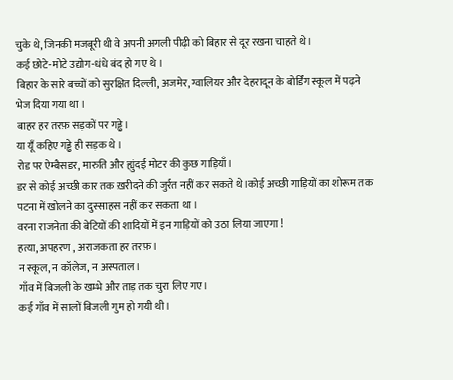चुके थे, जिनकी मजबूरी थी वे अपनी अगली पीढ़ी को बिहार से दूर रखना चाहते थे।
कई छोटे-मोटे उद्योग-धंधे बंद हो गए थे ।
बिहार के सारे बच्चों को सुरक्षित दिल्ली, अजमेर, ग्वालियर और देहरादून के बोर्डिंग स्कूल में पढ़ने भेज दिया गया था ।
बाहर हर तरफ़ सड़कों पर गड्ढे।
या यूँ कहिए गड्ढे ही सड़क थे ।
रोड पर ऐम्बैसडर, मारुति और ह्युंदई मोटर की कुछ गाड़ियाँ।
डर से कोई अच्छी कार तक ख़रीदने की जुर्रत नहीं कर सकते थे।कोई अच्छी गाड़ियों का शोरूम तक पटना में खोलने का दुस्साहस नहीं कर सकता था ।
वरना राजनेता की बेटियों की शादियों में इन गाड़ियों को उठा लिया जाएगा !
हत्या, अपहरण , अराजकता हर तरफ़।
न स्कूल, न कॉलेज, न अस्पताल।
गाँव में बिजली के खम्भे और ताड़ तक चुरा लिए गए।
कई गाँव में सालों बिजली गुम हो गयी थी।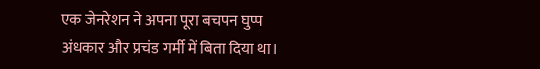एक जेनरेशन ने अपना पूरा बचपन घुप्प अंधकार और प्रचंड गर्मी में बिता दिया था।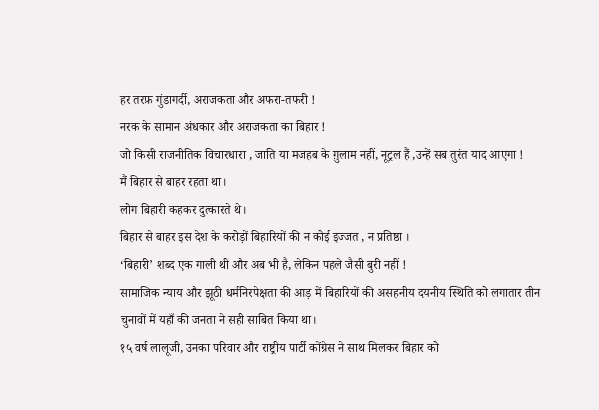हर तरफ़ गुंडागर्दी, अराजकता और अफरा-तफरी !
नरक के सामान अंधकार और अराजकता का बिहार !
जो किसी राजनीतिक विचारधारा , जाति या मजहब के ग़ुलाम नहीं, नूट्रल हैं ,उन्हें सब तुरंत याद आएगा !
मैं बिहार से बाहर रहता था।
लोग बिहारी कहकर दुत्कारते थे।
बिहार से बाहर इस देश के करोड़ों बिहारियों की न कोई इज्जत , न प्रतिष्ठा ।
‘बिहारी’ शब्द एक गाली थी और अब भी है, लेकिन पहले जैसी बुरी नहीं !
सामाजिक न्याय और झूठी धर्मनिरपेक्षता की आड़ में बिहारियों की असहनीय दयनीय स्थिति को लगातार तीन चुनावों में यहाँ की जनता ने सही साबित किया था।
१५ वर्ष लालूजी, उनका परिवार और राष्ट्रीय पार्टी कोंग्रेस ने साथ मिलकर बिहार को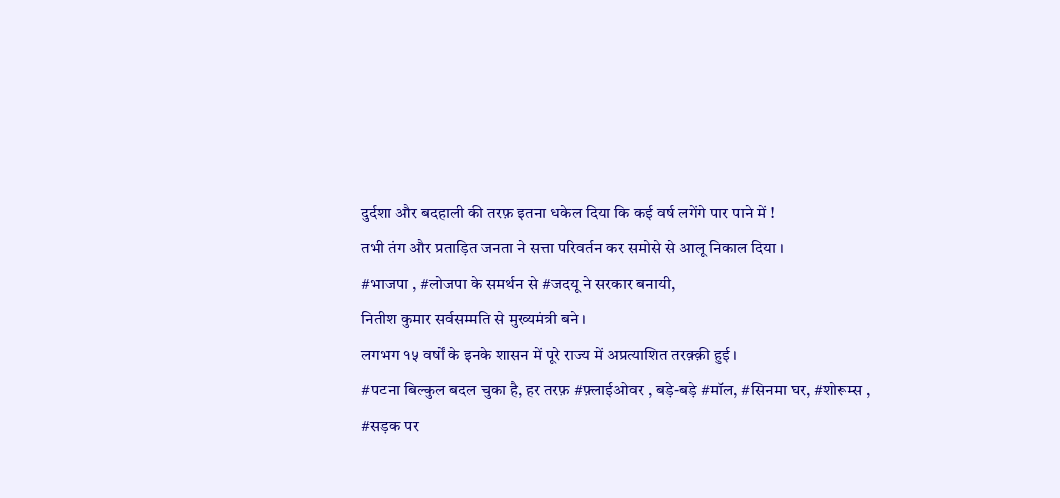दुर्दशा और बदहाली की तरफ़ इतना धकेल दिया कि कई वर्ष लगेंगे पार पाने में !
तभी तंग और प्रताड़ित जनता ने सत्ता परिवर्तन कर समोसे से आलू निकाल दिया ।
#भाजपा , #लोजपा के समर्थन से #जदयू ने सरकार बनायी,
नितीश कुमार सर्वसम्मति से मुख्यमंत्री बने ।
लगभग १५ वर्षों के इनके शासन में पूरे राज्य में अप्रत्याशित तरक़्क़ी हुई ।
#पटना बिल्कुल बदल चुका है, हर तरफ़ #फ़्लाईओवर , बड़े-बड़े #मॉल, #सिनमा घर, #शोरूम्स , #सड़क पर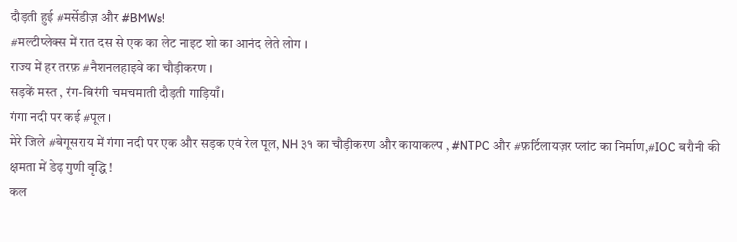दौड़ती हुई #मर्सेडीज़ और #BMWs!
#मल्टीप्लेक्स में रात दस से एक का लेट नाइट शो का आनंद लेते लोग ।
राज्य में हर तरफ़ #नैशनलहाइवे का चौड़ीकरण ।
सड़कें मस्त , रंग-बिरंगी चमचमाती दौड़ती गाड़ियाँ।
गंगा नदी पर कई #पूल ।
मेरे जिले #बेगूसराय में गंगा नदी पर एक और सड़क एवं रेल पूल, NH ३१ का चौड़ीकरण और कायाकल्प , #NTPC और #फ़र्टिलायज़र प्लांट का निर्माण,#IOC बरौनी की क्षमता में डेढ़ गुणी वृद्धि !
कल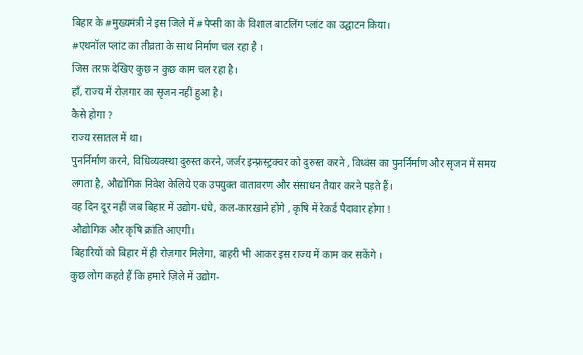बिहार के #मुख्यमंत्री ने इस जिले में #पेप्सी का के विशाल बाटलिंग प्लांट का उद्घाटन किया।
#एथनॉल प्लांट का तीव्रता के साथ निर्माण चल रहा है ।
जिस तरफ़ देखिए कुछ न कुछ काम चल रहा है।
हाँ, राज्य में रोज़गार का सृजन नहीं हुआ है।
कैसे होगा ?
राज्य रसातल में था।
पुनर्निर्माण करने, विधिव्यवस्था दुरुस्त करने, जर्जर इन्फ़्रस्ट्रक्चर को दुरुस्त करने , विध्वंस का पुनर्निर्माण और सृजन में समय लगता है, औद्योगिक निवेश केलिये एक उपयुक्त वातावरण और संसाधन तैयार करने पड़ते हैं।
वह दिन दूर नहीं जब बिहार में उद्योग-धंधे, कल-कारख़ाने होंगे , कृषि में रेकर्ड पैदावार होगा !
औद्योगिक और कृषि क्रांति आएगी।
बिहारियों को बिहार में ही रोज़गार मिलेगा, बाहरी भी आकर इस राज्य में काम कर सकेंगे ।
कुछ लोग कहते हैं कि हमारे ज़िले में उद्योग-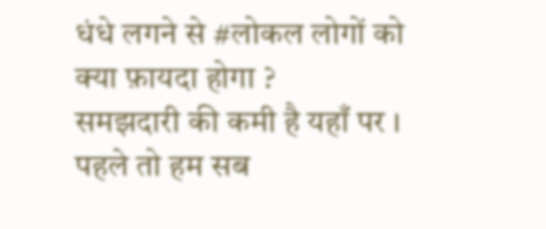धंधे लगने से #लोकल लोगों को क्या फ़ायदा होगा ?
समझदारी की कमी है यहाँ पर ।
पहले तो हम सब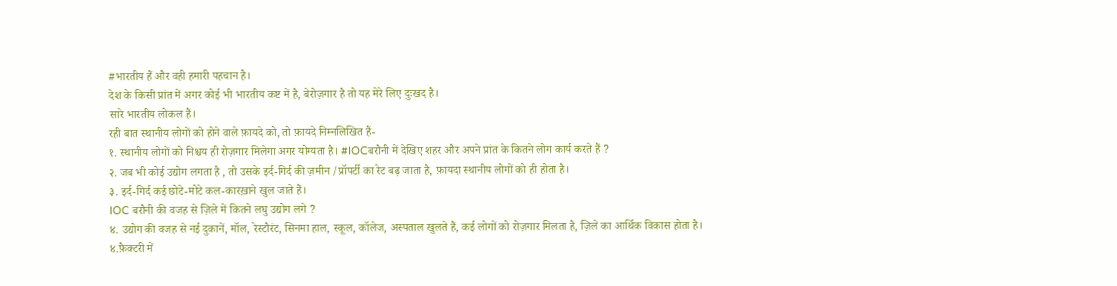#भारतीय हैं और वही हमारी पहचान है।
देश के किसी प्रांत में अगर कोई भी भारतीय कष्ट में है, बेरोज़गार है तो यह मेरे लिए दुःखद है।
सारे भारतीय लोकल हैं।
रही बात स्थानीय लोगों को होने वाले फ़ायदे को, तो फ़ायदे निम्नलिखित हैं-
१. स्थानीय लोगों को निश्चय ही रोज़गार मिलेगा अगर योग्यता है। #IOCबरौनी में देखिए शहर और अपने प्रांत के कितने लोग कार्य करते हैं ?
२. जब भी कोई उद्योग लगता है , तो उसके इर्द-गिर्द की ज़मीन /प्रॉपर्टी का रेट बढ़ जाता है, फ़ायदा स्थानीय लोगों को ही होता है।
३. इर्द-गिर्द कई छोटे-मोटे कल-कारख़ाने खुल जाते हैं।
IOC बरौनी की वजह से ज़िले में कितने लघु उद्योग लगे ?
४. उद्योग की वजह से नई दुकानें, मॉल, रेस्टौरंट, सिनमा हाल, स्कूल, कॉलेज, अस्पताल खुलते हैं, कई लोगों को रोज़गार मिलता है, ज़िले का आर्थिक विकास होता है।
४.फ़ैक्टरी में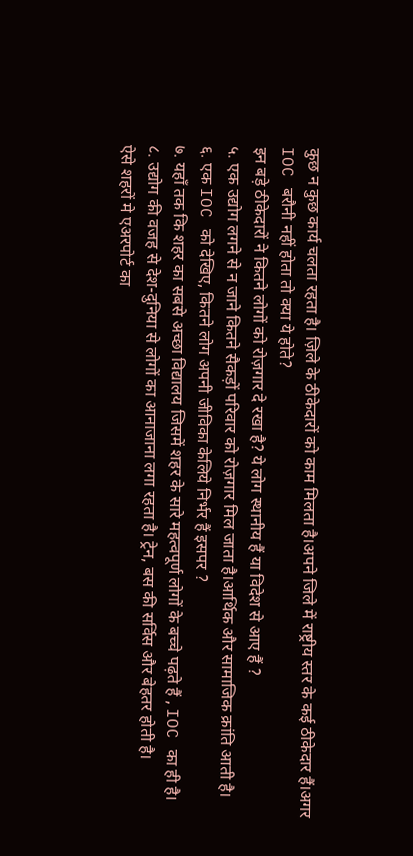कुछ न कुछ कार्य चलता रहता है। ज़िले के ठीकेदारों को काम मिलता है।अपने जिले में राष्ट्रीय स्तर के कई ठीकेदार हैं।अगर IOC बरौनी नहीं होता तो क्या ये होते?
इन बड़े ठीकेदारों ने कितने लोगों को रोज़गार दे रखा है? ये लोग स्थानीय हैं या विदेश से आए हैं ?
५. एक उद्योग लगने से न जाने कितने सैकड़ों परिवार को रोज़गार मिल जाता है।आर्थिक और सामाजिक क्रांति आती है।
६. एक IOC को देखिए, कितने लोग अपनी जीविका केलिये निर्भर हैं इसपर ?
७. यहाँ तक कि शहर का सबसे अच्छा विद्यालय जिसमें शहर के सारे महत्वपूर्ण लोगों के बच्चे पढ़ते हैं , IOC का ही है।
८. उद्योग की वजह से देश-दुनिया से लोगों का आनाजाना लगा रहता है। ट्रेन, बस की सर्विस और बेहतर होती है।
ऐसे शहरों मे एअरपोर्ट का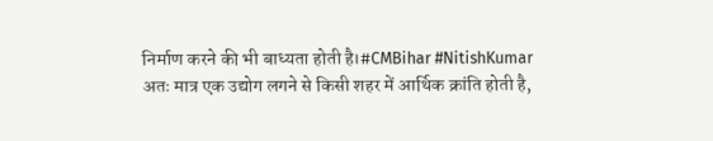निर्माण करने की भी बाध्यता होती है।#CMBihar #NitishKumar
अतः मात्र एक उद्योग लगने से किसी शहर में आर्थिक क्रांति होती है,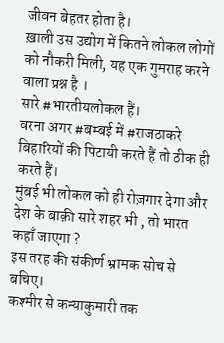जीवन बेहतर होता है।
ख़ाली उस उद्योग में कितने लोकल लोगों को नौकरी मिली, यह एक गुमराह करने वाला प्रश्न है ।
सारे #भारतीयलोकल हैं।
वरना अगर #बम्बई में #राजठाकरे बिहारियों की पिटायी करते हैं तो ठीक ही करते हैं।
मुंबई भी लोकल को ही रोज़गार देगा और देश के बाक़ी सारे शहर भी , तो भारत कहाँ जाएगा ?
इस तरह की संकीर्ण भ्रामक सोच से बचिए।
कश्मीर से कन्याकुमारी तक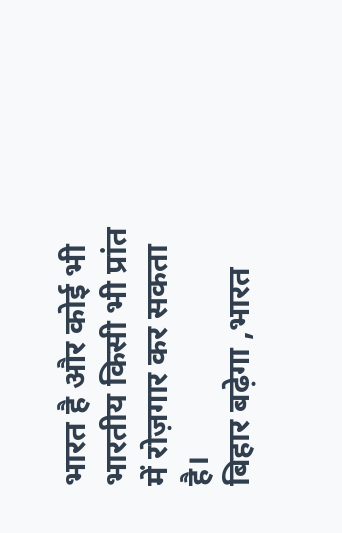भारत है और कोई भी भारतीय किसी भी प्रांत में रोज़गार कर सकता है।
बिहार बढ़ेगा ,भारत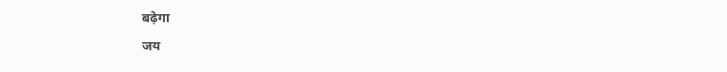बढ़ेगा
जय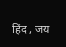हिंद , जय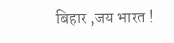बिहार ,जय भारत !